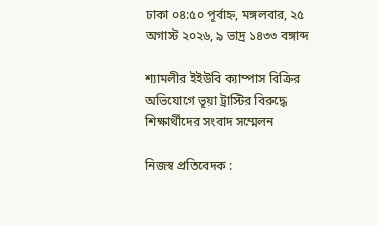ঢাকা ০৪:৫০ পূর্বাহ্ন, মঙ্গলবার, ২৫ অগাস্ট ২০২৬, ৯ ভাদ্র ১৪৩৩ বঙ্গাব্দ

শ্যামলীর ইইউবি ক্যাম্পাস বিক্রির অভিযোগে ভূয়া ট্রাস্টির বিরুদ্ধে শিক্ষার্থীদের সংবাদ সম্মেলন

নিজস্ব প্রতিবেদক :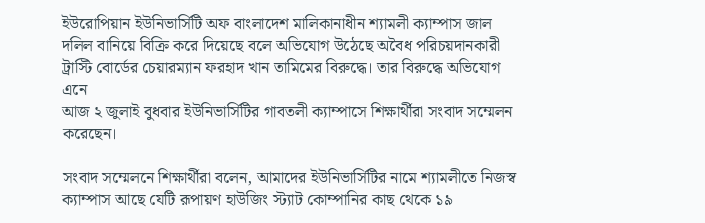ইউরোপিয়ান ইউনিভার্সিটি অফ বাংলাদেশ মালিকানাধীন শ্যামলী ক্যাম্পাস জাল দলিল বানিয়ে বিক্রি করে দিয়েছে বলে অভিযোগ উঠেছে অবৈধ পরিচয়দানকারী ট্রাস্টি বোর্ডের চেয়ারম্যান ফরহাদ খান তামিমের বিরুদ্ধে। তার বিরুদ্ধে অভিযোগ এনে
আজ ২ জুলাই বুধবার ইউনিভার্সিটির গাবতলী ক্যাম্পাসে শিক্ষার্থীরা সংবাদ সম্মেলন করেছেন।

সংবাদ সম্মেলনে শিক্ষার্থীরা বলেন, আমাদের ইউনিভার্সিটির নামে শ্যামলীতে নিজস্ব ক্যাম্পাস আছে যেটি রূপায়ণ হাউজিং স্ট্যাট কোম্পানির কাছ থেকে ১৯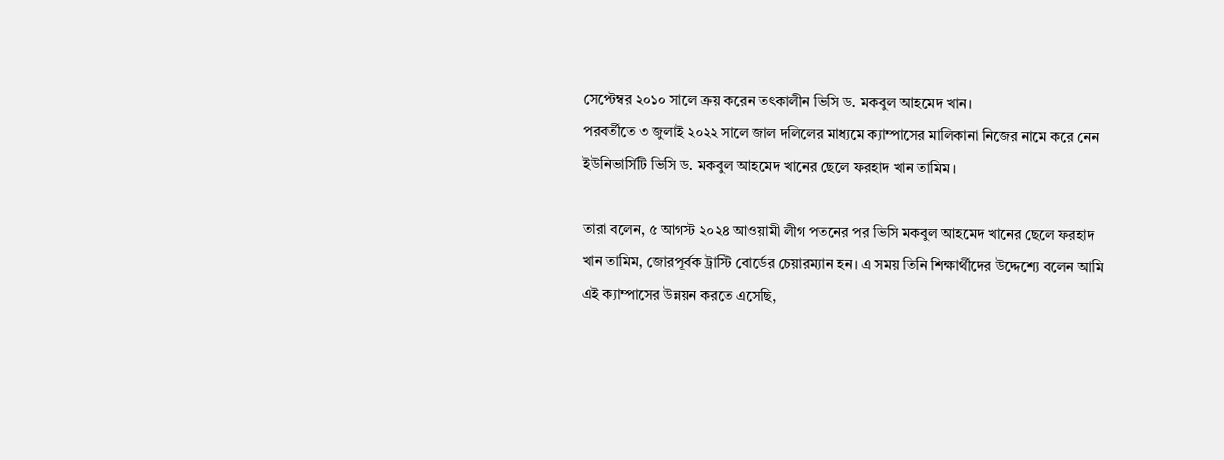সেপ্টেম্বর ২০১০ সালে ক্রয় করেন‌ তৎকালীন ভিসি ড. মকবুল আহমেদ খান।
পরবর্তীতে ৩ জুলাই ২০২২ সালে জাল দলিলের মাধ্যমে ক্যাম্পাসের মালিকানা নিজের নামে করে নেন ইউনিভার্সিটি ভিসি ড. মকবুল আহমেদ খানের ছেলে ফরহাদ খান তামিম।

তারা বলেন, ৫ আগস্ট ২০২৪ আওয়ামী লীগ পতনের পর ভিসি মকবুল আহমেদ খানের ছেলে ফরহাদ খান তামিম, জোরপূর্বক ট্রাস্টি বোর্ডের চেয়ারম্যান হন। এ সময় তিনি শিক্ষার্থীদের উদ্দেশ্যে বলেন আমি এই ক্যাম্পাসের উন্নয়ন করতে এসেছি,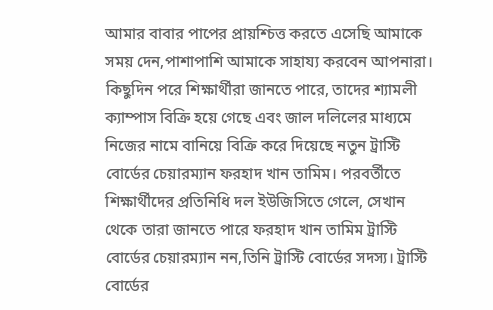আমার বাবার পাপের প্রায়শ্চিত্ত করতে এসেছি আমাকে সময় দেন,পাশাপাশি আমাকে সাহায্য করবেন আপনারা। কিছুদিন পরে শিক্ষার্থীরা জানতে পারে, তাদের শ্যামলী ক্যাম্পাস বিক্রি হয়ে গেছে এবং জাল দলিলের মাধ্যমে নিজের নামে বানিয়ে বিক্রি করে দিয়েছে নতুন ট্রাস্টি বোর্ডের চেয়ারম্যান ফরহাদ খান তামিম। পরবর্তীতে শিক্ষার্থীদের প্রতিনিধি দল ইউজিসিতে গেলে, সেখান থেকে তারা জানতে পারে ফরহাদ খান তামিম ট্রাস্টি বোর্ডের চেয়ারম্যান নন,তিনি ট্রাস্টি বোর্ডের সদস্য। ট্রাস্টি বোর্ডের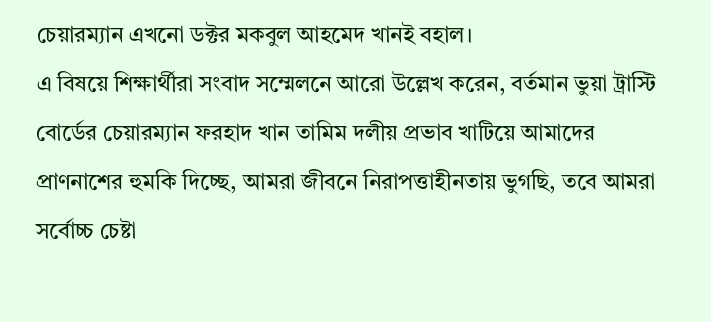চেয়ারম্যান এখনো ডক্টর মকবুল আহমেদ খানই বহাল।
এ বিষয়ে শিক্ষার্থীরা সংবাদ সম্মেলনে আরো উল্লেখ করেন, বর্তমান ভুয়া ট্রাস্টি বোর্ডের চেয়ারম্যান ফরহাদ খান তামিম দলীয় প্রভাব খাটিয়ে আমাদের প্রাণনাশের হুমকি দিচ্ছে, আমরা জীবনে নিরাপত্তাহীনতায় ভুগছি, তবে আমরা সর্বোচ্চ চেষ্টা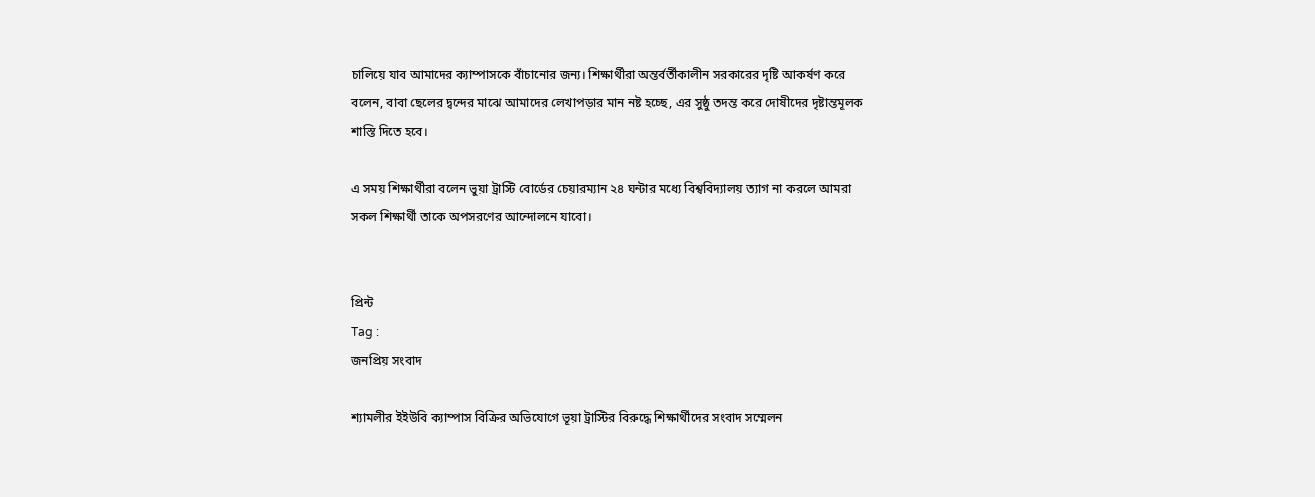চালিয়ে যাব আমাদের ক্যাম্পাসকে বাঁচানোর জন্য। শিক্ষার্থীরা অন্তর্বর্তীকালীন সরকারের দৃষ্টি আকর্ষণ করে বলেন, বাবা ছেলের দ্বন্দের মাঝে আমাদের লেখাপড়ার মান নষ্ট হচ্ছে, এর সুষ্ঠু তদন্ত করে দোষীদের দৃষ্টান্তমূলক শাস্তি দিতে হবে।

এ সময় শিক্ষার্থীরা বলেন ভুয়া ট্রাস্টি বোর্ডের চেয়ারম্যান ২৪ ঘন্টার মধ্যে বিশ্ববিদ্যালয় ত্যাগ না করলে আমরা সকল শিক্ষার্থী তাকে অপসরণের আন্দোলনে যাবো।


প্রিন্ট
Tag :
জনপ্রিয় সংবাদ

শ্যামলীর ইইউবি ক্যাম্পাস বিক্রির অভিযোগে ভূয়া ট্রাস্টির বিরুদ্ধে শিক্ষার্থীদের সংবাদ সম্মেলন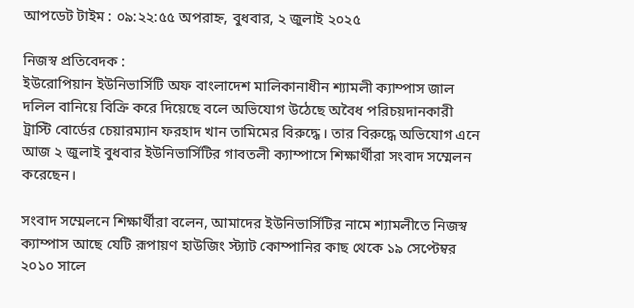আপডেট টাইম : ০৯:২২:৫৫ অপরাহ্ন, বুধবার, ২ জুলাই ২০২৫

নিজস্ব প্রতিবেদক :
ইউরোপিয়ান ইউনিভার্সিটি অফ বাংলাদেশ মালিকানাধীন শ্যামলী ক্যাম্পাস জাল দলিল বানিয়ে বিক্রি করে দিয়েছে বলে অভিযোগ উঠেছে অবৈধ পরিচয়দানকারী ট্রাস্টি বোর্ডের চেয়ারম্যান ফরহাদ খান তামিমের বিরুদ্ধে। তার বিরুদ্ধে অভিযোগ এনে
আজ ২ জুলাই বুধবার ইউনিভার্সিটির গাবতলী ক্যাম্পাসে শিক্ষার্থীরা সংবাদ সম্মেলন করেছেন।

সংবাদ সম্মেলনে শিক্ষার্থীরা বলেন, আমাদের ইউনিভার্সিটির নামে শ্যামলীতে নিজস্ব ক্যাম্পাস আছে যেটি রূপায়ণ হাউজিং স্ট্যাট কোম্পানির কাছ থেকে ১৯ সেপ্টেম্বর ২০১০ সালে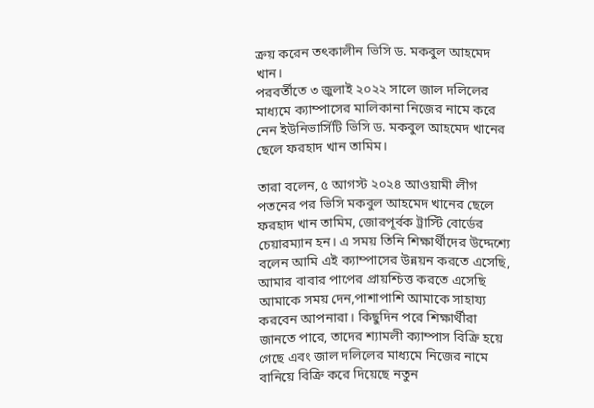ক্রয় করেন‌ তৎকালীন ভিসি ড. মকবুল আহমেদ খান।
পরবর্তীতে ৩ জুলাই ২০২২ সালে জাল দলিলের মাধ্যমে ক্যাম্পাসের মালিকানা নিজের নামে করে নেন ইউনিভার্সিটি ভিসি ড. মকবুল আহমেদ খানের ছেলে ফরহাদ খান তামিম।

তারা বলেন, ৫ আগস্ট ২০২৪ আওয়ামী লীগ পতনের পর ভিসি মকবুল আহমেদ খানের ছেলে ফরহাদ খান তামিম, জোরপূর্বক ট্রাস্টি বোর্ডের চেয়ারম্যান হন। এ সময় তিনি শিক্ষার্থীদের উদ্দেশ্যে বলেন আমি এই ক্যাম্পাসের উন্নয়ন করতে এসেছি, আমার বাবার পাপের প্রায়শ্চিত্ত করতে এসেছি আমাকে সময় দেন,পাশাপাশি আমাকে সাহায্য করবেন আপনারা। কিছুদিন পরে শিক্ষার্থীরা জানতে পারে, তাদের শ্যামলী ক্যাম্পাস বিক্রি হয়ে গেছে এবং জাল দলিলের মাধ্যমে নিজের নামে বানিয়ে বিক্রি করে দিয়েছে নতুন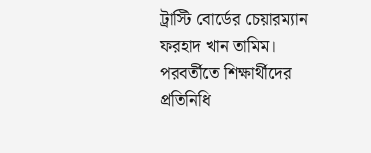ট্রাস্টি বোর্ডের চেয়ারম্যান ফরহাদ খান তামিম। পরবর্তীতে শিক্ষার্থীদের প্রতিনিধি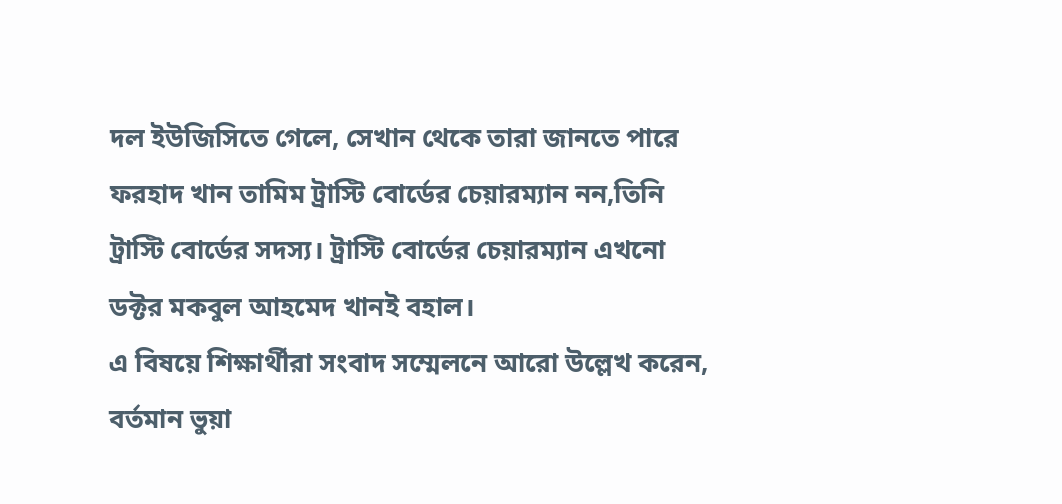দল ইউজিসিতে গেলে, সেখান থেকে তারা জানতে পারে ফরহাদ খান তামিম ট্রাস্টি বোর্ডের চেয়ারম্যান নন,তিনি ট্রাস্টি বোর্ডের সদস্য। ট্রাস্টি বোর্ডের চেয়ারম্যান এখনো ডক্টর মকবুল আহমেদ খানই বহাল।
এ বিষয়ে শিক্ষার্থীরা সংবাদ সম্মেলনে আরো উল্লেখ করেন, বর্তমান ভুয়া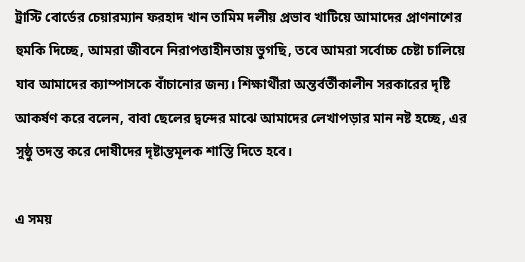ট্রাস্টি বোর্ডের চেয়ারম্যান ফরহাদ খান তামিম দলীয় প্রভাব খাটিয়ে আমাদের প্রাণনাশের হুমকি দিচ্ছে, আমরা জীবনে নিরাপত্তাহীনতায় ভুগছি, তবে আমরা সর্বোচ্চ চেষ্টা চালিয়ে যাব আমাদের ক্যাম্পাসকে বাঁচানোর জন্য। শিক্ষার্থীরা অন্তর্বর্তীকালীন সরকারের দৃষ্টি আকর্ষণ করে বলেন, বাবা ছেলের দ্বন্দের মাঝে আমাদের লেখাপড়ার মান নষ্ট হচ্ছে, এর সুষ্ঠু তদন্ত করে দোষীদের দৃষ্টান্তমূলক শাস্তি দিতে হবে।

এ সময়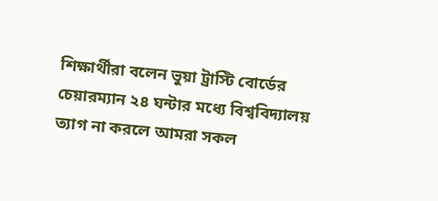শিক্ষার্থীরা বলেন ভুয়া ট্রাস্টি বোর্ডের চেয়ারম্যান ২৪ ঘন্টার মধ্যে বিশ্ববিদ্যালয় ত্যাগ না করলে আমরা সকল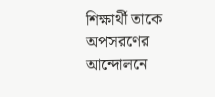শিক্ষার্থী তাকে অপসরণের আন্দোলনে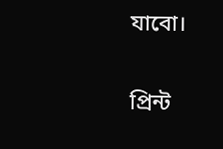যাবো।


প্রিন্ট